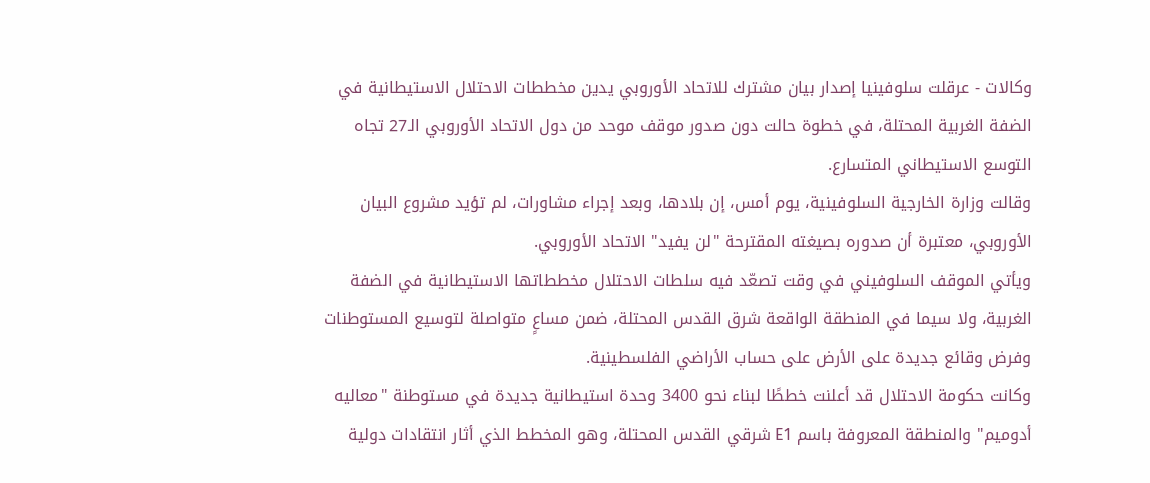وكالات - عرقلت سلوفينيا إصدار بيان مشترك للاتحاد الأوروبي يدين مخططات الاحتلال الاستيطانية في الضفة الغربية المحتلة، في خطوة حالت دون صدور موقف موحد من دول الاتحاد الأوروبي الـ27 تجاه التوسع الاستيطاني المتسارع.
وقالت وزارة الخارجية السلوفينية، يوم أمس، إن بلادها، وبعد إجراء مشاورات، لم تؤيد مشروع البيان الأوروبي، معتبرة أن صدوره بصيغته المقترحة "لن يفيد" الاتحاد الأوروبي.
ويأتي الموقف السلوفيني في وقت تصعّد فيه سلطات الاحتلال مخططاتها الاستيطانية في الضفة الغربية، ولا سيما في المنطقة الواقعة شرق القدس المحتلة، ضمن مساعٍ متواصلة لتوسيع المستوطنات وفرض وقائع جديدة على الأرض على حساب الأراضي الفلسطينية.
وكانت حكومة الاحتلال قد أعلنت خططًا لبناء نحو 3400 وحدة استيطانية جديدة في مستوطنة "معاليه أدوميم" والمنطقة المعروفة باسم E1 شرقي القدس المحتلة، وهو المخطط الذي أثار انتقادات دولية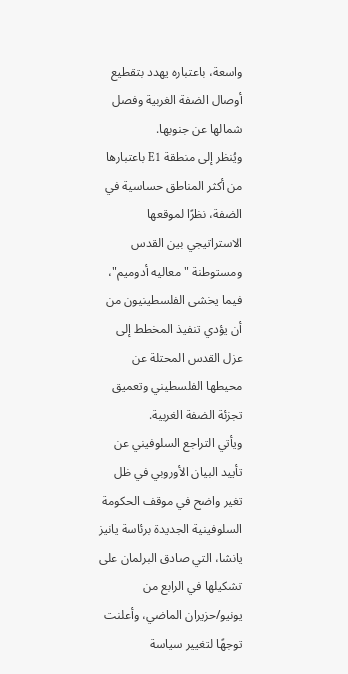واسعة، باعتباره يهدد بتقطيع أوصال الضفة الغربية وفصل شمالها عن جنوبها.
ويُنظر إلى منطقة E1 باعتبارها من أكثر المناطق حساسية في الضفة، نظرًا لموقعها الاستراتيجي بين القدس ومستوطنة "معاليه أدوميم"، فيما يخشى الفلسطينيون من أن يؤدي تنفيذ المخطط إلى عزل القدس المحتلة عن محيطها الفلسطيني وتعميق تجزئة الضفة الغربية.
ويأتي التراجع السلوفيني عن تأييد البيان الأوروبي في ظل تغير واضح في موقف الحكومة السلوفينية الجديدة برئاسة يانيز يانشا، التي صادق البرلمان على تشكيلها في الرابع من يونيو/حزيران الماضي، وأعلنت توجهًا لتغيير سياسة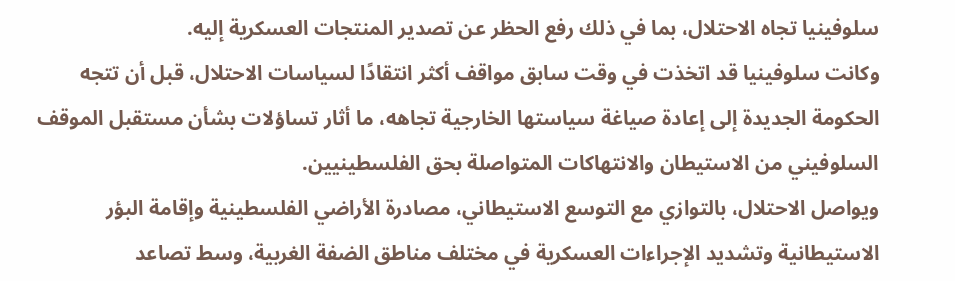سلوفينيا تجاه الاحتلال، بما في ذلك رفع الحظر عن تصدير المنتجات العسكرية إليه.
وكانت سلوفينيا قد اتخذت في وقت سابق مواقف أكثر انتقادًا لسياسات الاحتلال، قبل أن تتجه الحكومة الجديدة إلى إعادة صياغة سياستها الخارجية تجاهه، ما أثار تساؤلات بشأن مستقبل الموقف السلوفيني من الاستيطان والانتهاكات المتواصلة بحق الفلسطينيين.
ويواصل الاحتلال، بالتوازي مع التوسع الاستيطاني، مصادرة الأراضي الفلسطينية وإقامة البؤر الاستيطانية وتشديد الإجراءات العسكرية في مختلف مناطق الضفة الغربية، وسط تصاعد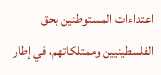اعتداءات المستوطنين بحق الفلسطينيين وممتلكاتهم، في إطار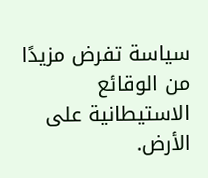سياسة تفرض مزيدًا من الوقائع الاستيطانية على الأرض.